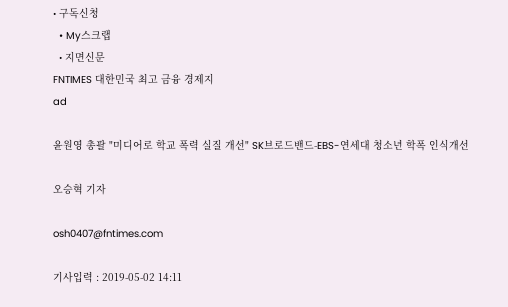• 구독신청
  • My스크랩
  • 지면신문
FNTIMES 대한민국 최고 금융 경제지
ad

윤원영 총괄 "미디어로 학교 폭력 실질 개선" SK브로드밴드-EBS-연세대 청소년 학폭 인식개선

오승혁 기자

osh0407@fntimes.com

기사입력 : 2019-05-02 14:11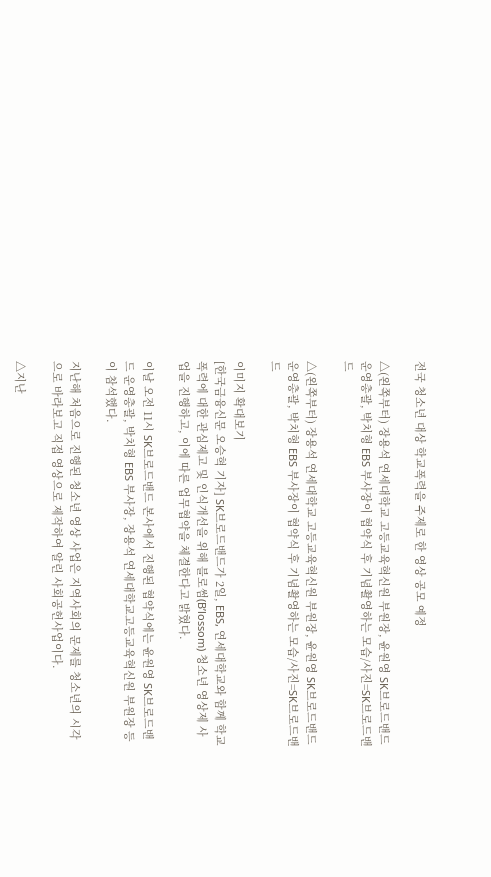전국 청소년 대상 학교폭력을 주제로 한 영상 공모 예정

△(왼쪽부터) 장용석 연세대학교 고등교육혁신원 부원장, 윤원영 SK브로드밴드 운영총괄, 박치형 EBS 부사장이 협약식 후 기념촬영하는 모습/사진=SK브로드밴드

△(왼쪽부터) 장용석 연세대학교 고등교육혁신원 부원장, 윤원영 SK브로드밴드 운영총괄, 박치형 EBS 부사장이 협약식 후 기념촬영하는 모습/사진=SK브로드밴드

이미지 확대보기
[한국금융신문 오승혁 기자] SK브로드밴드가 2일, EBS, 연세대학교와 함께 학교폭력에 대한 관심제고 및 인식개선을 위해 블로썸(B’lossom) 청소년 영상제 사업을 진행하고, 이에 따른 업무협약을 체결한다고 밝혔다.

이날 오전 11시 SK브로드밴드 본사에서 진행된 협약식에는 윤원영 SK브로드밴드 운영총괄, 박치형 EBS 부사장, 장용석 연세대학교고등교육혁신원 부원장 등이 참석했다.

지난해 처음으로 진행된 청소년 영상 사업은 지역사회의 문제를 청소년의 시각으로 바라보고 직접 영상으로 제작하여 알린 사회공헌사업이다.

△지난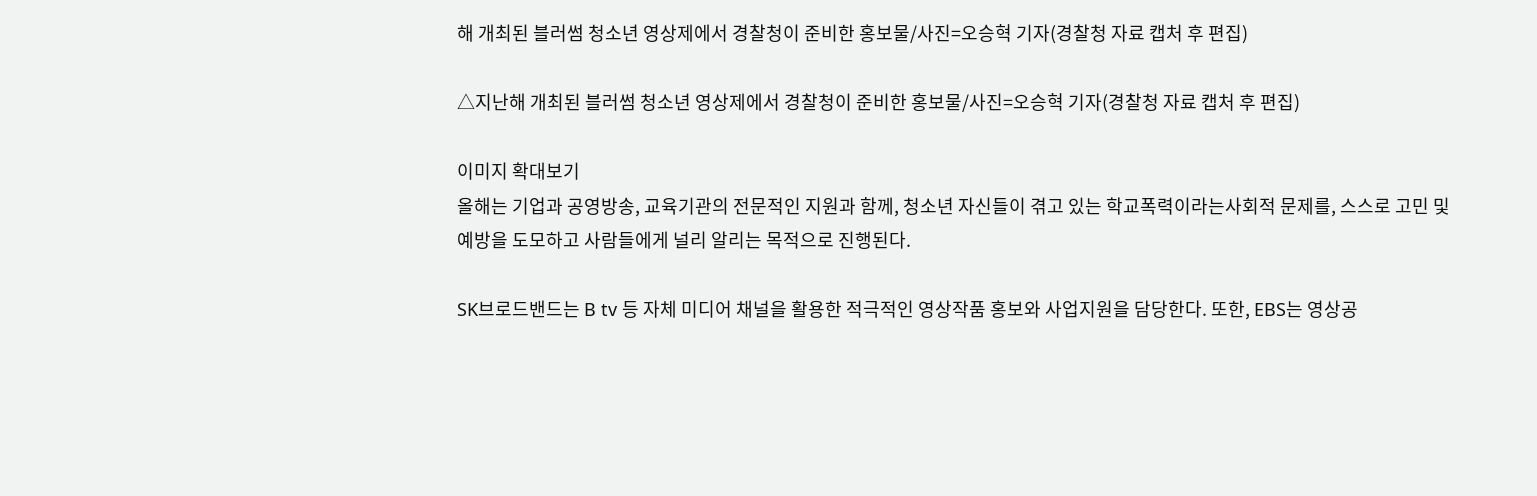해 개최된 블러썸 청소년 영상제에서 경찰청이 준비한 홍보물/사진=오승혁 기자(경찰청 자료 캡처 후 편집)

△지난해 개최된 블러썸 청소년 영상제에서 경찰청이 준비한 홍보물/사진=오승혁 기자(경찰청 자료 캡처 후 편집)

이미지 확대보기
올해는 기업과 공영방송, 교육기관의 전문적인 지원과 함께, 청소년 자신들이 겪고 있는 학교폭력이라는사회적 문제를, 스스로 고민 및 예방을 도모하고 사람들에게 널리 알리는 목적으로 진행된다.

SK브로드밴드는 B tv 등 자체 미디어 채널을 활용한 적극적인 영상작품 홍보와 사업지원을 담당한다. 또한, EBS는 영상공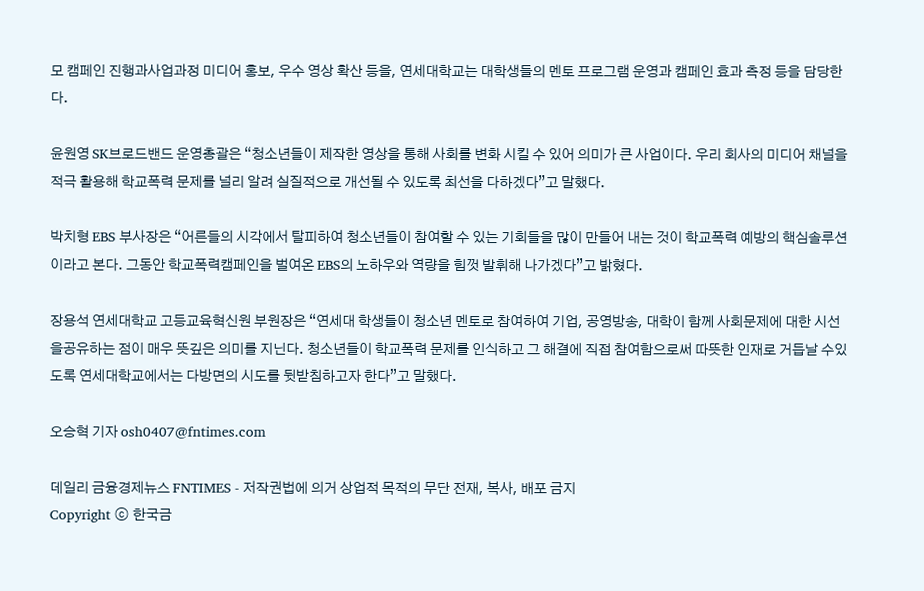모 캠페인 진행과사업과정 미디어 홍보, 우수 영상 확산 등을, 연세대학교는 대학생들의 멘토 프로그램 운영과 캠페인 효과 측정 등을 담당한다.

윤원영 SK브로드밴드 운영총괄은 “청소년들이 제작한 영상을 통해 사회를 변화 시킬 수 있어 의미가 큰 사업이다. 우리 회사의 미디어 채널을적극 활용해 학교폭력 문제를 널리 알려 실질적으로 개선될 수 있도록 최선을 다하겠다”고 말했다.

박치형 EBS 부사장은 “어른들의 시각에서 탈피하여 청소년들이 참여할 수 있는 기회들을 많이 만들어 내는 것이 학교폭력 예방의 핵심솔루션이라고 본다. 그동안 학교폭력캠페인을 벌여온 EBS의 노하우와 역량을 힘껏 발휘해 나가겠다”고 밝혔다.

장용석 연세대학교 고등교육혁신원 부원장은 “연세대 학생들이 청소년 멘토로 참여하여 기업, 공영방송, 대학이 함께 사회문제에 대한 시선을공유하는 점이 매우 뜻깊은 의미를 지닌다. 청소년들이 학교폭력 문제를 인식하고 그 해결에 직접 참여함으로써 따뜻한 인재로 거듭날 수있도록 연세대학교에서는 다방면의 시도를 뒷받침하고자 한다”고 말했다.

오승혁 기자 osh0407@fntimes.com

데일리 금융경제뉴스 FNTIMES - 저작권법에 의거 상업적 목적의 무단 전재, 복사, 배포 금지
Copyright ⓒ 한국금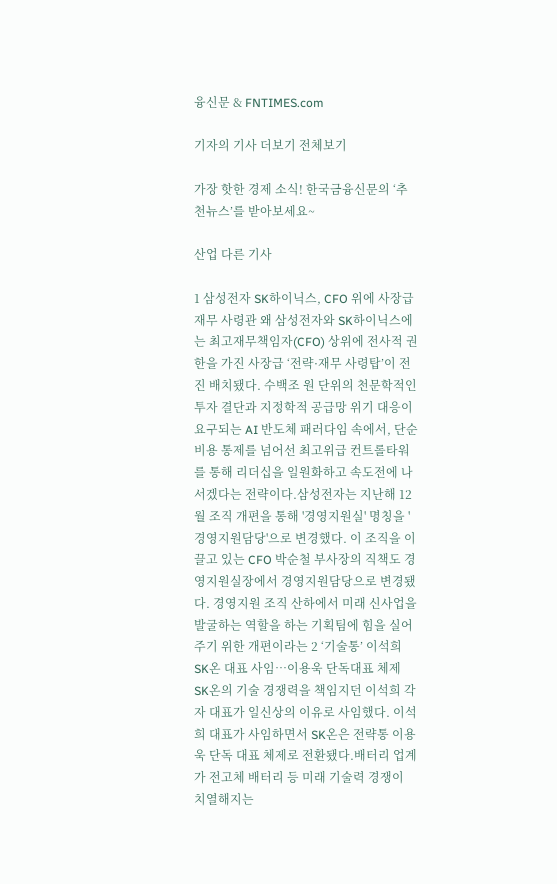융신문 & FNTIMES.com

기자의 기사 더보기 전체보기

가장 핫한 경제 소식! 한국금융신문의 ‘추천뉴스’를 받아보세요~

산업 다른 기사

1 삼성전자 SK하이닉스, CFO 위에 사장급 재무 사령관 왜 삼성전자와 SK하이닉스에는 최고재무책임자(CFO) 상위에 전사적 권한을 가진 사장급 ‘전략·재무 사령탑’이 전진 배치됐다. 수백조 원 단위의 천문학적인 투자 결단과 지정학적 공급망 위기 대응이 요구되는 AI 반도체 패러다임 속에서, 단순 비용 통제를 넘어선 최고위급 컨트롤타워를 통해 리더십을 일원화하고 속도전에 나서겠다는 전략이다.삼성전자는 지난해 12월 조직 개편을 통해 '경영지원실' 명칭을 '경영지원담당'으로 변경했다. 이 조직을 이끌고 있는 CFO 박순철 부사장의 직책도 경영지원실장에서 경영지원담당으로 변경됐다. 경영지원 조직 산하에서 미래 신사업을 발굴하는 역할을 하는 기획팀에 힘을 실어주기 위한 개편이라는 2 ‘기술통’ 이석희 SK온 대표 사임…이용욱 단독대표 체제 SK온의 기술 경쟁력을 책임지던 이석희 각자 대표가 일신상의 이유로 사임했다. 이석희 대표가 사임하면서 SK온은 전략통 이용욱 단독 대표 체제로 전환됐다.배터리 업계가 전고체 배터리 등 미래 기술력 경쟁이 치열해지는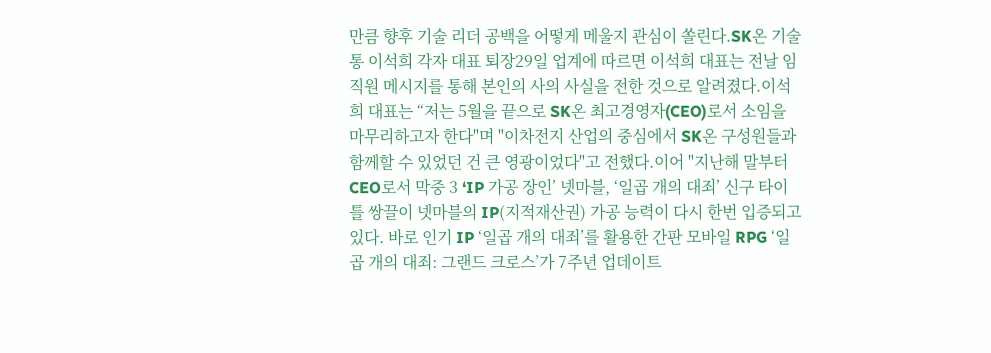만큼 향후 기술 리더 공백을 어떻게 메울지 관심이 쏠린다.SK온 기술통 이석희 각자 대표 퇴장29일 업계에 따르면 이석희 대표는 전날 임직원 메시지를 통해 본인의 사의 사실을 전한 것으로 알려졌다.이석희 대표는 “저는 5월을 끝으로 SK온 최고경영자(CEO)로서 소임을 마무리하고자 한다"며 "이차전지 산업의 중심에서 SK온 구성원들과 함께할 수 있었던 건 큰 영광이었다"고 전했다.이어 "지난해 말부터 CEO로서 막중 3 ‘IP 가공 장인’ 넷마블, ‘일곱 개의 대죄’ 신구 타이틀 쌍끌이 넷마블의 IP(지적재산권) 가공 능력이 다시 한번 입증되고 있다. 바로 인기 IP ‘일곱 개의 대죄’를 활용한 간판 모바일 RPG ‘일곱 개의 대죄: 그랜드 크로스’가 7주년 업데이트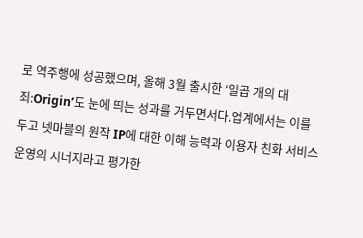로 역주행에 성공했으며, 올해 3월 출시한 ‘일곱 개의 대죄:Origin’도 눈에 띄는 성과를 거두면서다.업계에서는 이를 두고 넷마블의 원작 IP에 대한 이해 능력과 이용자 친화 서비스 운영의 시너지라고 평가한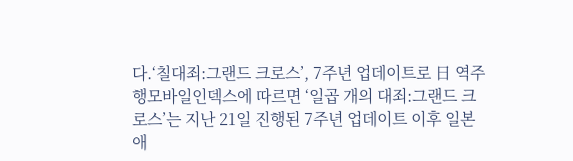다.‘칠대죄:그랜드 크로스’, 7주년 업데이트로 日 역주행모바일인덱스에 따르면 ‘일곱 개의 대죄:그랜드 크로스’는 지난 21일 진행된 7주년 업데이트 이후 일본 애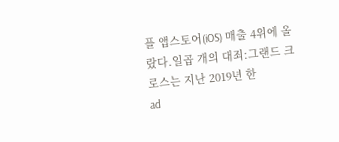플 앱스토어(iOS) 매출 4위에 올랐다.일곱 개의 대죄:그랜드 크로스는 지난 2019년 한
ad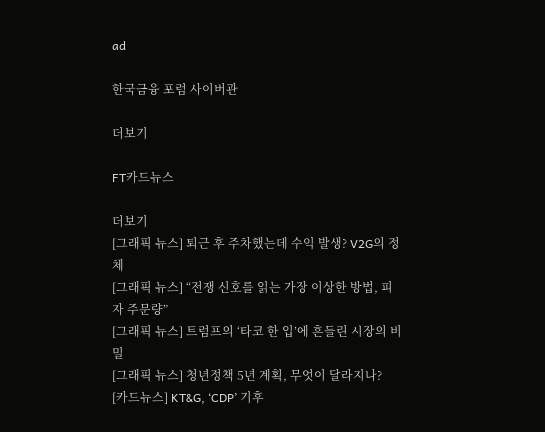ad

한국금융 포럼 사이버관

더보기

FT카드뉴스

더보기
[그래픽 뉴스] 퇴근 후 주차했는데 수익 발생? V2G의 정체
[그래픽 뉴스] “전쟁 신호를 읽는 가장 이상한 방법, 피자 주문량”
[그래픽 뉴스] 트럼프의 ‘타코 한 입’에 흔들린 시장의 비밀
[그래픽 뉴스] 청년정책 5년 계획, 무엇이 달라지나?
[카드뉴스] KT&G, ‘CDP’ 기후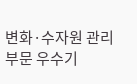변화·수자원 관리 부문 우수기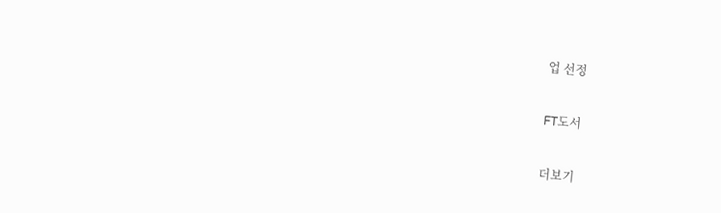업 선정

FT도서

더보기